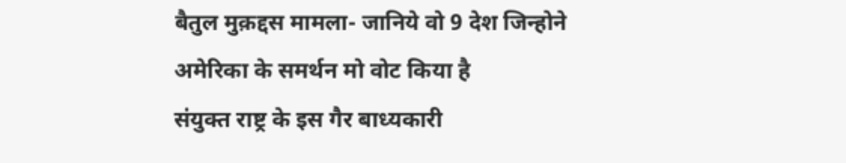बैतुल मुक़द्दस मामला- जानिये वो 9 देश जिन्होने अमेरिका के समर्थन मो वोट किया है
संयुक्त राष्ट्र के इस गैर बाध्यकारी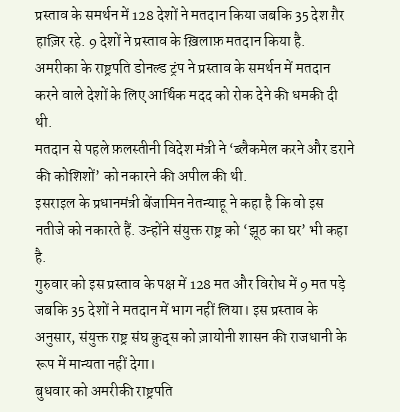प्रस्ताव के समर्थन में 128 देशों ने मतदान किया जबकि 35 देश ग़ैर हाज़िर रहे. 9 देशों ने प्रस्ताव के ख़िलाफ़ मतदान किया है.
अमरीका के राष्ट्रपति डोनल्ड ट्रंप ने प्रस्ताव के समर्थन में मतदान करने वाले देशों के लिए आर्थिक मदद को रोक देने की धमकी दी थी.
मतदान से पहले फ़लस्तीनी विदेश मंत्री ने ‘ब्लैकमेल करने और डराने की कोशिशों’ को नकारने की अपील की थी.
इसराइल के प्रधानमंत्री बेंजामिन नेतन्याहू ने कहा है कि वो इस नतीजे को नकारते हैं. उन्होंने संयुक्त राष्ट्र को ‘झूठ का घर’ भी कहा है.
गुरुवार को इस प्रस्ताव के पक्ष में 128 मत और विरोध में 9 मत पड़े जबकि 35 देशों ने मतदान में भाग नहीं लिया। इस प्रस्ताव के अनुसार, संयुक्त राष्ट्र संघ क़ुद्स को ज़ायोनी शासन की राजधानी के रूप में मान्यता नहीं देगा।
बुधवार को अमरीकी राष्ट्रपति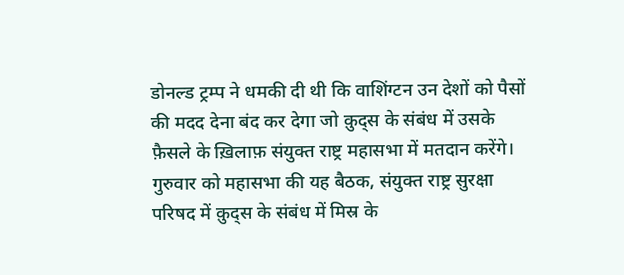डोनल्ड ट्रम्प ने धमकी दी थी कि वाशिंग्टन उन देशों को पैसों की मदद देना बंद कर देगा जो क़ुद्स के संबंध में उसके फ़ैसले के ख़िलाफ़ संयुक्त राष्ट्र महासभा में मतदान करेंगे।
गुरुवार को महासभा की यह बैठक, संयुक्त राष्ट्र सुरक्षा परिषद में क़ुद्स के संबंध में मिस्र के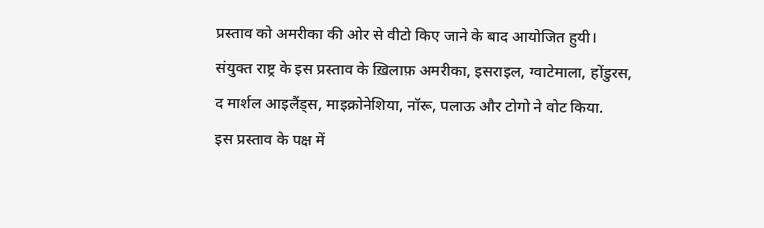प्रस्ताव को अमरीका की ओर से वीटो किए जाने के बाद आयोजित हुयी।
संयुक्त राष्ट्र के इस प्रस्ताव के ख़िलाफ़ अमरीका, इसराइल, ग्वाटेमाला, होंडुरस, द मार्शल आइलैंड्स, माइक्रोनेशिया, नॉरू, पलाऊ और टोगो ने वोट किया.
इस प्रस्ताव के पक्ष में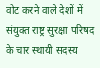वोट करने वाले देशों में संयुक्त राष्ट्र सुरक्षा परिषद के चार स्थायी सदस्य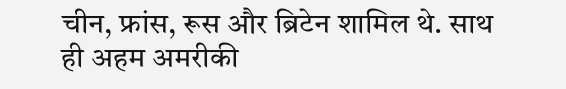चीन, फ्रांस, रूस और ब्रिटेन शामिल थे. साथ ही अहम अमरीकी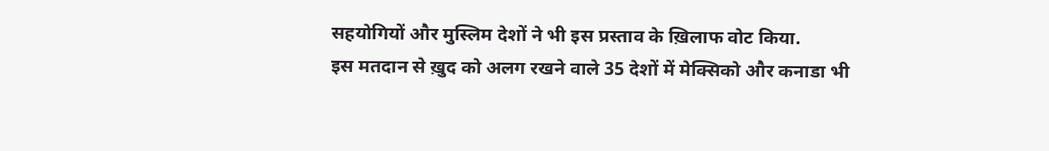सहयोगियों और मुस्लिम देशों ने भी इस प्रस्ताव के ख़िलाफ वोट किया.
इस मतदान से ख़ुद को अलग रखने वाले 35 देशों में मेक्सिको और कनाडा भी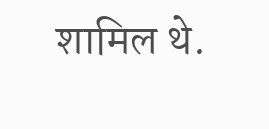शामिल थे.